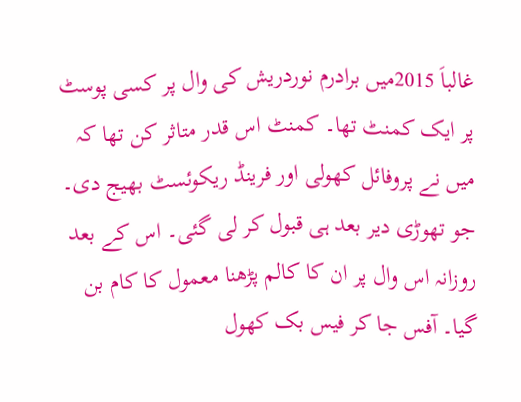غالباَ 2015میں برادرم نوردریش کی وال پر کسی پوسٹ پر ایک کمنٹ تھا۔ کمنٹ اس قدر متاثر کن تھا کہ میں نے پروفائل کھولی اور فرینڈ ریکوئسٹ بھیج دی۔ جو تھوڑی دیر بعد ہی قبول کر لی گئی۔ اس کے بعد روزانہ اس وال پر ان کا کالم پڑھنا معمول کا کام بن گیا۔ آفس جا کر فیس بک کھول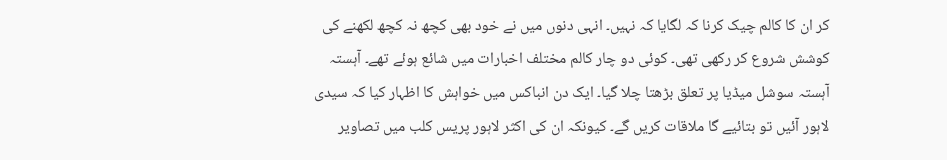کر ان کا کالم چیک کرنا کہ لگایا کہ نہیں۔ انہی دنوں میں نے خود بھی کچھ نہ کچھ لکھنے کی کوشش شروع کر رکھی تھی۔ کوئی دو چار کالم مختلف اخبارات میں شائع ہوئے تھے۔ آہستہ آہستہ سوشل میڈیا پر تعلق بڑھتا چلا گیا۔ ایک دن انباکس میں خواہش کا اظہار کیا کہ سیدی لاہور آئیں تو بتائیے گا ملاقات کریں گے۔ کیونکہ ان کی اکثر لاہور پریس کلب میں تصاویر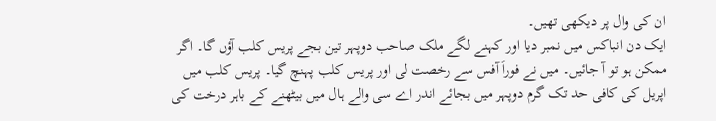ان کی وال پر دیکھی تھیں۔
ایک دن انباکس میں نمبر دیا اور کہنے لگے ملک صاحب دوپہر تین بجے پریس کلب آؤں گا۔ اگر ممکن ہو تو آ جائیں۔ میں نے فوراَ آفس سے رخصت لی اور پریس کلب پہنچ گیا۔ پریس کلب میں اپریل کی کافی حد تک گرم دوپہر میں بجائے اندر اے سی والے ہال میں بیٹھنے کے باہر درخت کی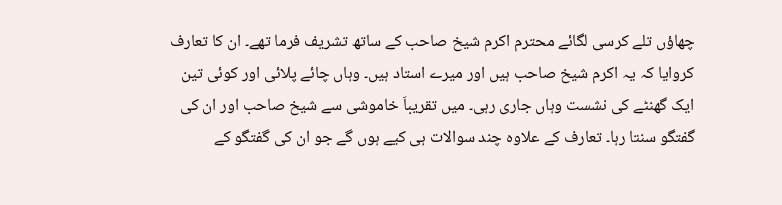چھاؤں تلے کرسی لگائے محترم اکرم شیخ صاحب کے ساتھ تشریف فرما تھے۔ ان کا تعارف کروایا کہ یہ اکرم شیخ صاحب ہیں اور میرے استاد ہیں۔ وہاں چائے پلائی اور کوئی تین ایک گھنٹے کی نشست وہاں جاری رہی۔ میں تقریباَ خاموشی سے شیخ صاحب اور ان کی گفتگو سنتا رہا۔ تعارف کے علاوہ چند سوالات ہی کیے ہوں گے جو ان کی گفتگو کے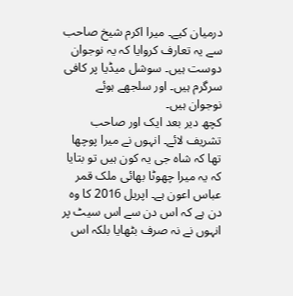درمیان کیے۔ میرا اکرم شیخ صاحب سے یہ تعارف کروایا کہ یہ نوجوان دوست ہیں۔ سوشل میڈیا پر کافی سرگرم ہیں۔ اور سلجھے ہوئے نوجوان ہیں۔
کچھ دیر بعد ایک اور صاحب تشریف لائے۔ انہوں نے میرا پوچھا تھا کہ شاہ جی یہ کون ہیں تو بتایا کہ یہ میرا چھوٹا بھائی ملک قمر عباس اعون ہے۔ اپریل 2016 کا وہ دن ہے کہ اس دن سے اس سیٹ پر انہوں نے نہ صرف بٹھایا بلکہ اس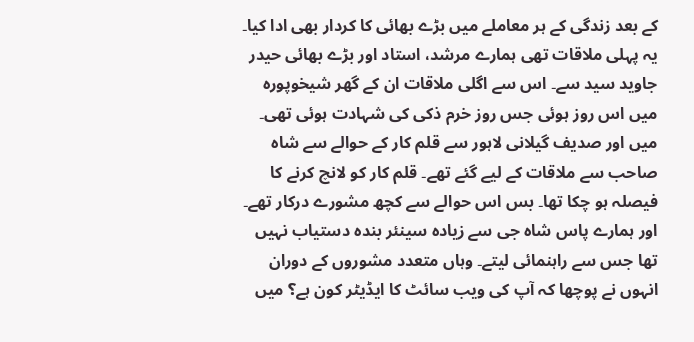کے بعد زندگی کے ہر معاملے میں بڑے بھائی کا کردار بھی ادا کیا۔ یہ پہلی ملاقات تھی ہمارے مرشد، استاد اور بڑے بھائی حیدر جاوید سید سے۔ اس سے اگلی ملاقات ان کے گھر شیخوپورہ میں اس روز ہوئی جس روز خرم ذکی کی شہادت ہوئی تھی۔ میں اور صدیف گیلانی لاہور سے قلم کار کے حوالے سے شاہ صاحب سے ملاقات کے لیے گئے تھے۔ قلم کار کو لانچ کرنے کا فیصلہ ہو چکا تھا۔ بس اس حوالے سے کچھ مشورے درکار تھے۔ اور ہمارے پاس شاہ جی سے زیادہ سینئر بندہ دستیاب نہیں تھا جس سے راہنمائی لیتے۔ وہاں متعدد مشوروں کے دوران انہوں نے پوچھا کہ آپ کی ویب سائٹ کا ایڈیٹر کون ہے؟ میں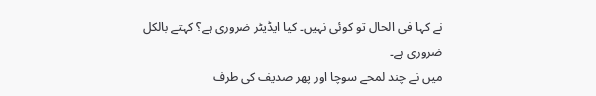نے کہا فی الحال تو کوئی نہیں۔ کیا ایڈیٹر ضروری ہے؟ کہتے بالکل ضروری ہے۔
میں نے چند لمحے سوچا اور پھر صدیف کی طرف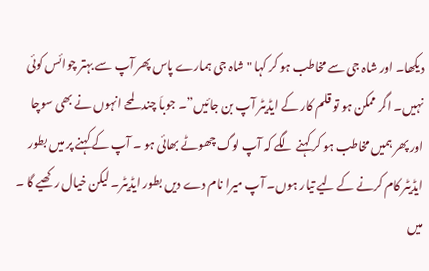دیکھا۔ اور شاہ جی سے مخاطب ہو کر کہا "شاہ جی ہمارے پاس پھر آپ سے بہتر چوائس کوئی نہیں۔ اگر ممکن ہو تو قلم کار کے ایڈیٹر آپ بن جائیں”۔ جوباَ چند لمحے انہوں نے بھی سوچا اور پھر ہمیں مخاطب ہو کر کہنے لگے کہ آپ لوگ چھوٹے بھائی ہو ۔ آپ کے کہنے پر میں بطور ایڈیٹر کام کرنے کے لیے تیار ہوں۔ آپ میرا نام دے دیں بطور ایڈیٹر۔ لیکن خیال رکھیے گا ۔ میں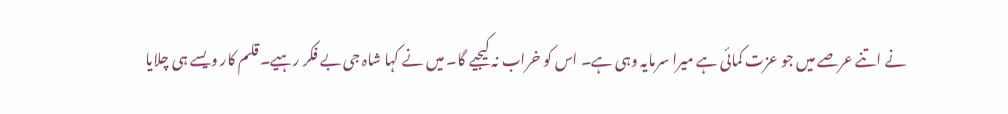نے اتنے عرصے میں جو عزت کمائی ہے میرا سرمایہ وہی ہے۔ اس کو خراب نہ کیجیے گا۔ میں نے کہا شاہ جی بے فکر رہیے۔ قلم کار ویسے ہی چلایا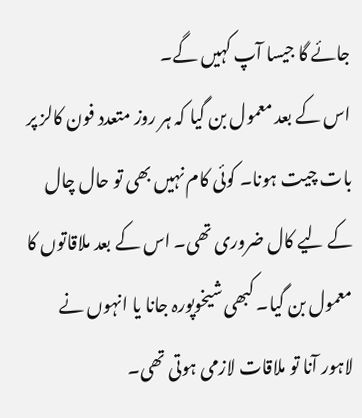جائے گا جیسا آپ کہیں گے۔
اس کے بعد معمول بن گیا کہ ہر روز متعدد فون کالز پر بات چیت ہونا۔ کوئی کام نہیں بھی تو حال چال کے لیے کال ضروری تھی۔ اس کے بعد ملاقاتوں کا معمول بن گیا۔ کبھی شیخوپورہ جانا یا انہوں نے لاہور آنا تو ملاقات لازمی ہوتی تھی۔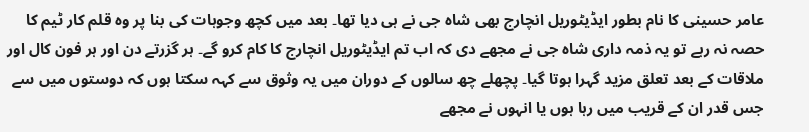عامر حسینی کا نام بطور ایڈیٹوریل انچارج بھی شاہ جی نے ہی دیا تھا۔ بعد میں کچھ وجوہات کی بنا پر وہ قلم کار ٹیم کا حصہ نہ رہے تو یہ ذمہ داری شاہ جی نے مجھے دی کہ اب تم ایڈیٹوریل انچارج کا کام کرو گے۔ ہر گزرتے دن اور ہر فون کال اور ملاقات کے بعد تعلق مزید گہرا ہوتا گیا۔ پچھلے چھ سالوں کے دوران میں یہ وثوق سے کہہ سکتا ہوں کہ دوستوں میں سے جس قدر ان کے قریب میں رہا ہوں یا انہوں نے مجھے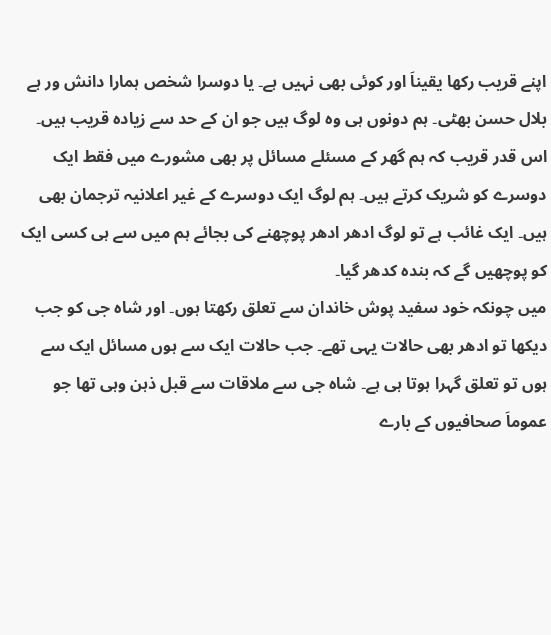اپنے قریب رکھا یقیناَ اور کوئی بھی نہیں ہے۔ یا دوسرا شخص ہمارا دانش ور ہے بلال حسن بھٹی۔ ہم دونوں ہی وہ لوگ ہیں جو ان کے حد سے زیادہ قریب ہیں۔ اس قدر قریب کہ ہم گھر کے مسئلے مسائل پر بھی مشورے میں فقط ایک دوسرے کو شریک کرتے ہیں۔ ہم لوگ ایک دوسرے کے غیر اعلانیہ ترجمان بھی ہیں۔ ایک غائب ہے تو لوگ ادھر ادھر پوچھنے کی بجائے ہم میں سے ہی کسی ایک کو پوچھیں گے کہ بندہ کدھر گیا۔
میں چونکہ خود سفید پوش خاندان سے تعلق رکھتا ہوں۔ اور شاہ جی کو جب دیکھا تو ادھر بھی حالات یہی تھے۔ جب حالات ایک سے ہوں مسائل ایک سے ہوں تو تعلق گہرا ہوتا ہی ہے۔ شاہ جی سے ملاقات سے قبل ذہن وہی تھا جو عموماَ صحافیوں کے بارے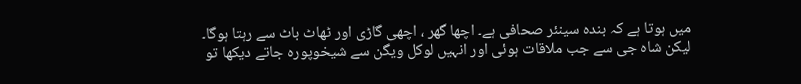میں ہوتا ہے کہ بندہ سینئر صحافی ہے۔ اچھا گھر ، اچھی گاڑی اور ٹھاٹ باٹ سے رہتا ہوگا۔ لیکن شاہ جی سے جب ملاقات ہوئی اور انہیں لوکل ویگن سے شیخوپورہ جاتے دیکھا تو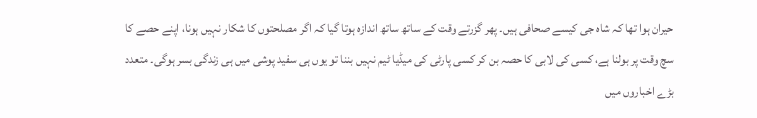حیران ہوا تھا کہ شاہ جی کیسے صحافی ہیں۔ پھر گزرتے وقت کے ساتھ ساتھ اندازہ ہوتا گیا کہ اگر مصلحتوں کا شکار نہیں ہونا، اپنے حصے کا سچ وقت پر بولنا ہے، کسی کی لابی کا حصہ بن کر کسی پارٹی کی میڈیا ٹیم نہیں بننا تو یوں ہی سفید پوشی میں ہی زندگی بسر ہوگی۔ متعدد بڑے اخباروں میں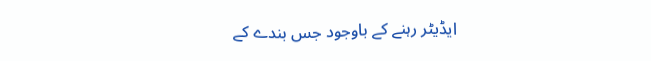ایڈیٹر رہنے کے باوجود جس بندے کے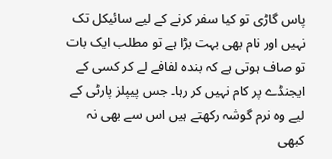پاس گاڑی تو کیا سفر کرنے کے لیے سائیکل تک نہیں اور نام بھی بہت بڑا ہے تو مطلب ایک بات تو صاف ہوتی ہے کہ بندہ لفافے لے کر کسی کے ایجنڈے پر کام نہیں کر رہا۔ جس پیپلز پارٹی کے لیے وہ نرم گوشہ رکھتے ہیں اس سے بھی نہ کبھی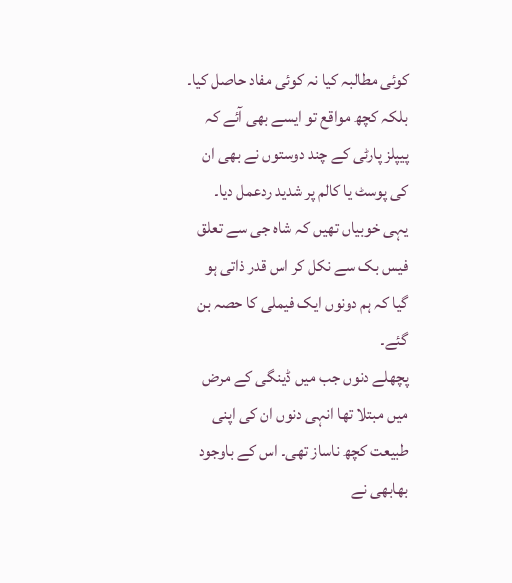کوئی مطالبہ کیا نہ کوئی مفاد حاصل کیا۔ بلکہ کچھ مواقع تو ایسے بھی آئے کہ پیپلز پارٹی کے چند دوستوں نے بھی ان کی پوسٹ یا کالم پر شدید ردعمل دیا۔ یہی خوبیاں تھیں کہ شاہ جی سے تعلق فیس بک سے نکل کر اس قدر ذاتی ہو گیا کہ ہم دونوں ایک فیملی کا حصہ بن گئے۔
پچھلے دنوں جب میں ڈینگی کے مرض میں مبتلا تھا انہی دنوں ان کی اپنی طبیعت کچھ ناساز تھی۔ اس کے باوجود بھابھی نے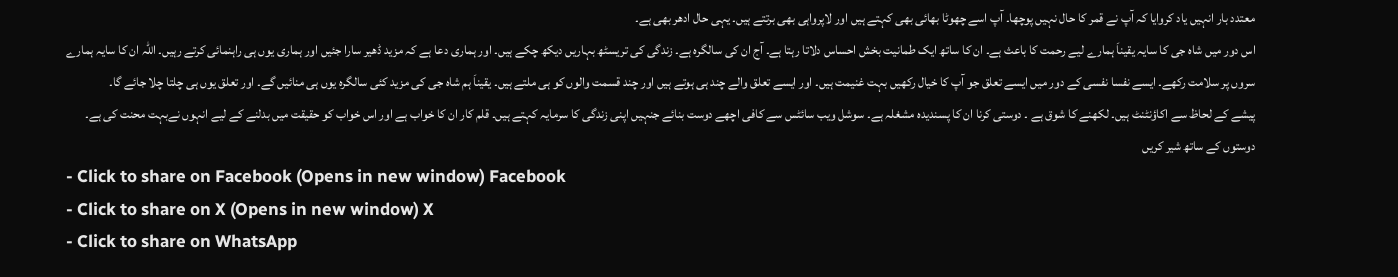معتدد بار انہیں یاد کروایا کہ آپ نے قمر کا حال نہیں پوچھا۔ آپ اسے چھوٹا بھائی بھی کہتے ہیں اور لاپرواہی بھی برتتے ہیں۔ یہی حال ادھر بھی ہے۔
اس دور میں شاہ جی کا سایہ یقیناَ ہمارے لیے رحمت کا باعث ہے۔ ان کا ساتھ ایک طمانیت بخش احساس دلاتا رہتا ہے۔ آج ان کی سالگرہ ہے۔ زندگی کی تریسٹھ بہاریں دیکھ چکے ہیں۔ اور ہماری دعا ہے کہ مزید ڈھیر سارا جئیں اور ہماری یوں ہی راہنمائی کرتے رہیں۔ اللہ ان کا سایہ ہمارے سروں پر سلامت رکھے۔ ایسے نفسا نفسی کے دور میں ایسے تعلق جو آپ کا خیال رکھیں بہت غنیمت ہیں۔ اور ایسے تعلق والے چند ہی ہوتے ہیں اور چند قسمت والوں کو ہی ملتے ہیں۔ یقیناَ ہم شاہ جی کی مزید کئی سالگرہ یوں ہی منائیں گے۔ اور تعلق یوں ہی چلتا چلا جائے گا۔
پیشے کے لحاظ سے اکاؤنٹنٹ ہیں۔ لکھنے کا شوق ہے ۔ دوستی کرنا ان کا پسندیدہ مشغلہ ہے۔ سوشل ویب سائٹس سے کافی اچھے دوست بنائے جنہیں اپنی زندگی کا سرمایہ کہتے ہیں۔ قلم کار ان کا خواب ہے اور اس خواب کو حقیقت میں بدلنے کے لیے انہوں نےبہت محنت کی ہے۔
دوستوں کے ساتھ شیر کریں
- Click to share on Facebook (Opens in new window) Facebook
- Click to share on X (Opens in new window) X
- Click to share on WhatsApp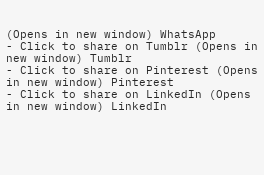(Opens in new window) WhatsApp
- Click to share on Tumblr (Opens in new window) Tumblr
- Click to share on Pinterest (Opens in new window) Pinterest
- Click to share on LinkedIn (Opens in new window) LinkedIn